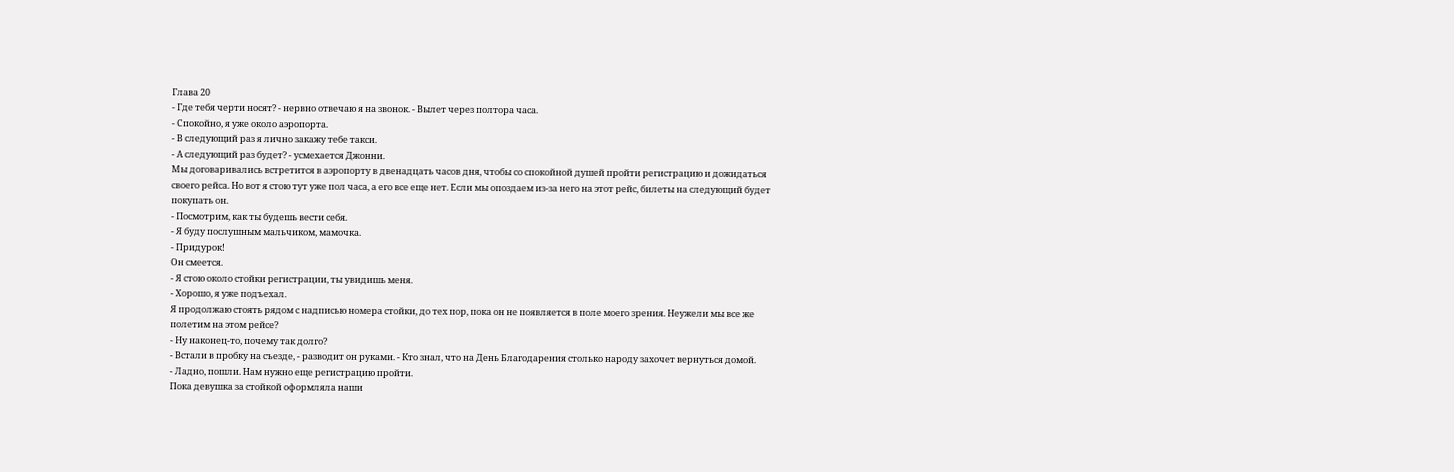Глава 20
- Где тебя черти носят? - нервно отвечаю я на звонок. - Вылет через полтора часа.
- Спокойно, я уже около аэропорта.
- В следующий раз я лично закажу тебе такси.
- А следующий раз будет? - усмехается Джонни.
Мы договаривались встретится в аэропорту в двенадцать часов дня, чтобы со спокойной душей пройти регистрацию и дожидаться своего рейса. Но вот я стою тут уже пол часа, а его все еще нет. Если мы опоздаем из-за него на этот рейс, билеты на следующий будет покупать он.
- Посмотрим, как ты будешь вести себя.
- Я буду послушным мальчиком, мамочка.
- Придурок!
Он смеется.
- Я стою около стойки регистрации, ты увидишь меня.
- Хорошо, я уже подъехал.
Я продолжаю стоять рядом с надписью номера стойки, до тех пор, пока он не появляется в поле моего зрения. Неужели мы все же полетим на этом рейсе?
- Ну наконец-то, почему так долго?
- Встали в пробку на съезде, - разводит он руками. - Кто знал, что на День Благодарения столько народу захочет вернуться домой.
- Ладно, пошли. Нам нужно еще регистрацию пройти.
Пока девушка за стойкой оформляла наши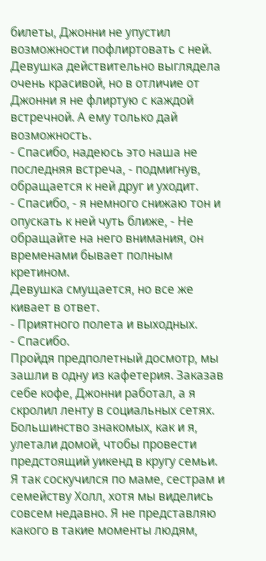билеты, Джонни не упустил возможности пофлиртовать с ней. Девушка действительно выглядела очень красивой, но в отличие от Джонни я не флиртую с каждой встречной. А ему только дай возможность.
- Спасибо, надеюсь это наша не последняя встреча, - подмигнув, обращается к ней друг и уходит.
- Спасибо, - я немного снижаю тон и опускать к ней чуть ближе, - Не обращайте на него внимания, он временами бывает полным кретином.
Девушка смущается, но все же кивает в ответ.
- Приятного полета и выходных.
- Спасибо.
Пройдя предполетный досмотр, мы зашли в одну из кафетерия. Заказав себе кофе, Джонни работал, а я скролил ленту в социальных сетях. Большинство знакомых, как и я, улетали домой, чтобы провести предстоящий уикенд в кругу семьи.
Я так соскучился по маме, сестрам и семейству Холл, хотя мы виделись совсем недавно. Я не представляю какого в такие моменты людям,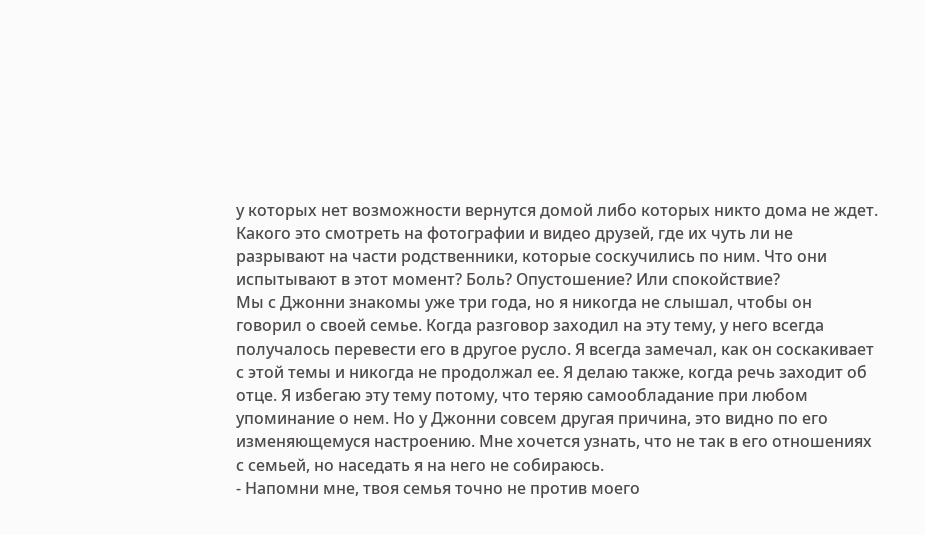у которых нет возможности вернутся домой либо которых никто дома не ждет. Какого это смотреть на фотографии и видео друзей, где их чуть ли не разрывают на части родственники, которые соскучились по ним. Что они испытывают в этот момент? Боль? Опустошение? Или спокойствие?
Мы с Джонни знакомы уже три года, но я никогда не слышал, чтобы он говорил о своей семье. Когда разговор заходил на эту тему, у него всегда получалось перевести его в другое русло. Я всегда замечал, как он соскакивает с этой темы и никогда не продолжал ее. Я делаю также, когда речь заходит об отце. Я избегаю эту тему потому, что теряю самообладание при любом упоминание о нем. Но у Джонни совсем другая причина, это видно по его изменяющемуся настроению. Мне хочется узнать, что не так в его отношениях с семьей, но наседать я на него не собираюсь.
- Напомни мне, твоя семья точно не против моего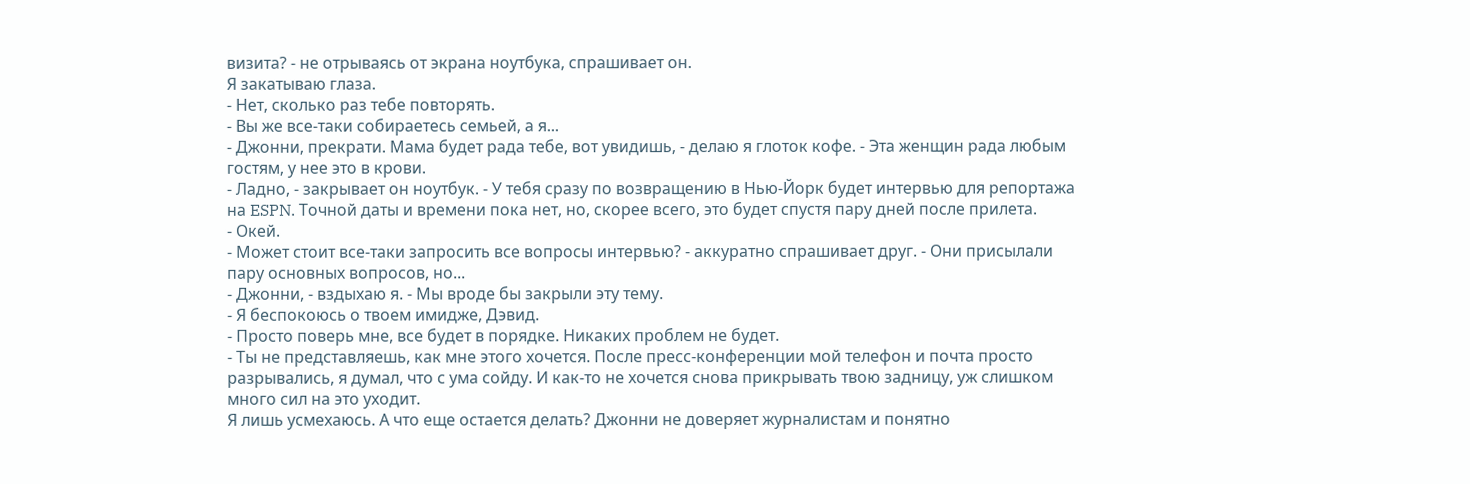визита? - не отрываясь от экрана ноутбука, спрашивает он.
Я закатываю глаза.
- Нет, сколько раз тебе повторять.
- Вы же все-таки собираетесь семьей, а я...
- Джонни, прекрати. Мама будет рада тебе, вот увидишь, - делаю я глоток кофе. - Эта женщин рада любым гостям, у нее это в крови.
- Ладно, - закрывает он ноутбук. - У тебя сразу по возвращению в Нью-Йорк будет интервью для репортажа на ESPN. Точной даты и времени пока нет, но, скорее всего, это будет спустя пару дней после прилета.
- Окей.
- Может стоит все-таки запросить все вопросы интервью? - аккуратно спрашивает друг. - Они присылали пару основных вопросов, но...
- Джонни, - вздыхаю я. - Мы вроде бы закрыли эту тему.
- Я беспокоюсь о твоем имидже, Дэвид.
- Просто поверь мне, все будет в порядке. Никаких проблем не будет.
- Ты не представляешь, как мне этого хочется. После пресс-конференции мой телефон и почта просто разрывались, я думал, что с ума сойду. И как-то не хочется снова прикрывать твою задницу, уж слишком много сил на это уходит.
Я лишь усмехаюсь. А что еще остается делать? Джонни не доверяет журналистам и понятно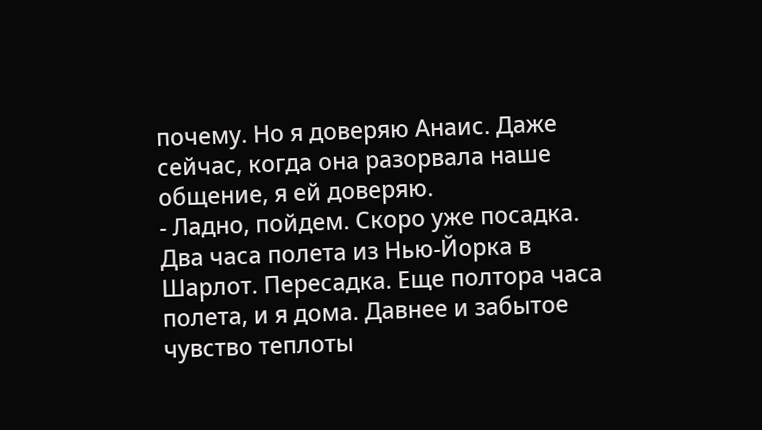почему. Но я доверяю Анаис. Даже сейчас, когда она разорвала наше общение, я ей доверяю.
- Ладно, пойдем. Скоро уже посадка.
Два часа полета из Нью-Йорка в Шарлот. Пересадка. Еще полтора часа полета, и я дома. Давнее и забытое чувство теплоты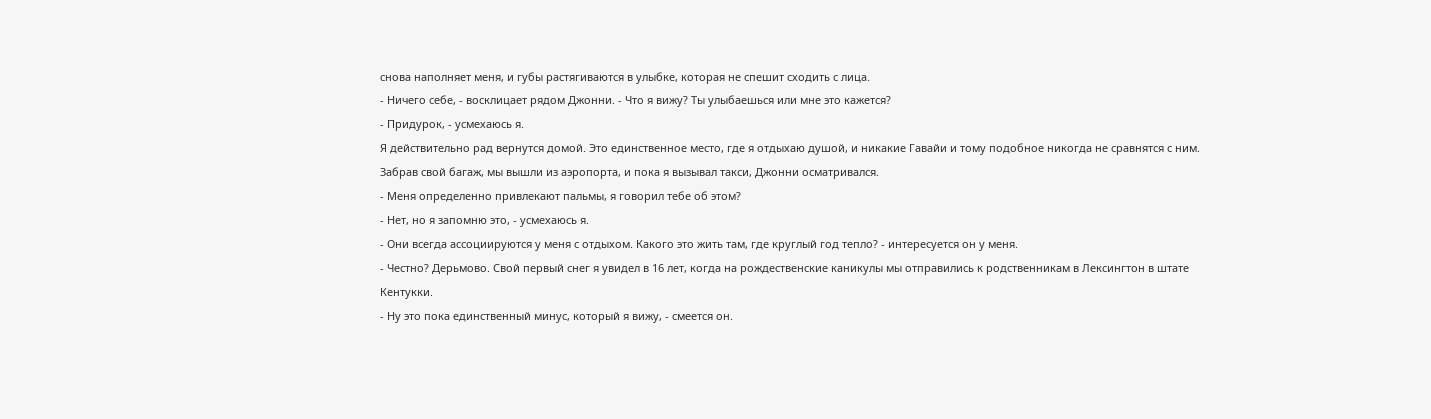снова наполняет меня, и губы растягиваются в улыбке, которая не спешит сходить с лица.
- Ничего себе, - восклицает рядом Джонни. - Что я вижу? Ты улыбаешься или мне это кажется?
- Придурок, - усмехаюсь я.
Я действительно рад вернутся домой. Это единственное место, где я отдыхаю душой, и никакие Гавайи и тому подобное никогда не сравнятся с ним. Забрав свой багаж, мы вышли из аэропорта, и пока я вызывал такси, Джонни осматривался.
- Меня определенно привлекают пальмы, я говорил тебе об этом?
- Нет, но я запомню это, - усмехаюсь я.
- Они всегда ассоциируются у меня с отдыхом. Какого это жить там, где круглый год тепло? - интересуется он у меня.
- Честно? Дерьмово. Свой первый снег я увидел в 16 лет, когда на рождественские каникулы мы отправились к родственникам в Лексингтон в штате Кентукки.
- Ну это пока единственный минус, который я вижу, - смеется он.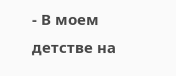- В моем детстве на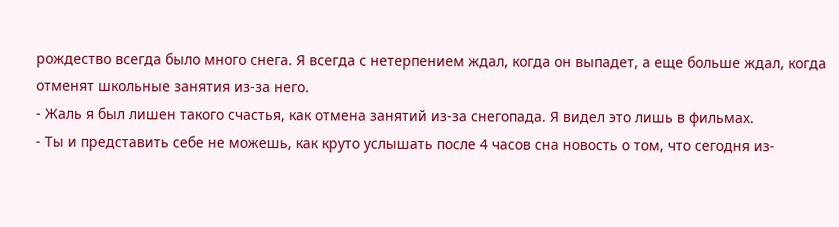рождество всегда было много снега. Я всегда с нетерпением ждал, когда он выпадет, а еще больше ждал, когда отменят школьные занятия из-за него.
- Жаль я был лишен такого счастья, как отмена занятий из-за снегопада. Я видел это лишь в фильмах.
- Ты и представить себе не можешь, как круто услышать после 4 часов сна новость о том, что сегодня из-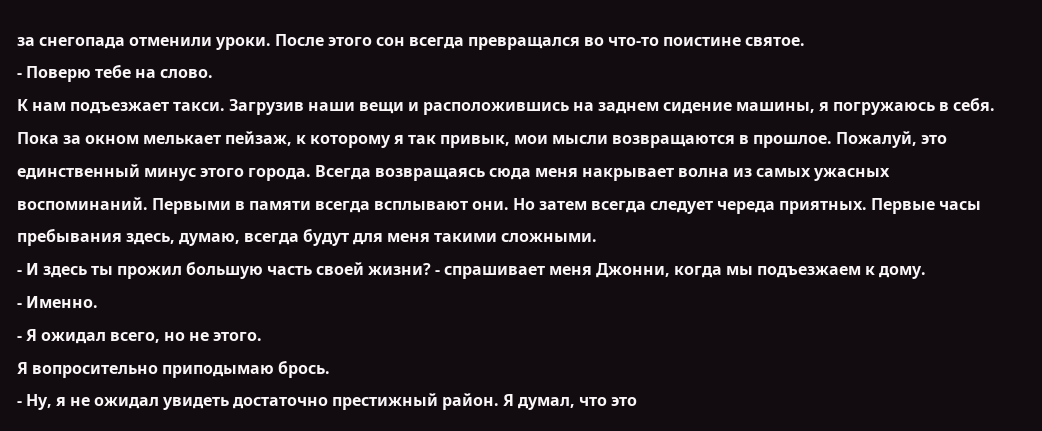за снегопада отменили уроки. После этого сон всегда превращался во что-то поистине святое.
- Поверю тебе на слово.
К нам подъезжает такси. Загрузив наши вещи и расположившись на заднем сидение машины, я погружаюсь в себя. Пока за окном мелькает пейзаж, к которому я так привык, мои мысли возвращаются в прошлое. Пожалуй, это единственный минус этого города. Всегда возвращаясь сюда меня накрывает волна из самых ужасных воспоминаний. Первыми в памяти всегда всплывают они. Но затем всегда следует череда приятных. Первые часы пребывания здесь, думаю, всегда будут для меня такими сложными.
- И здесь ты прожил большую часть своей жизни? - спрашивает меня Джонни, когда мы подъезжаем к дому.
- Именно.
- Я ожидал всего, но не этого.
Я вопросительно приподымаю брось.
- Ну, я не ожидал увидеть достаточно престижный район. Я думал, что это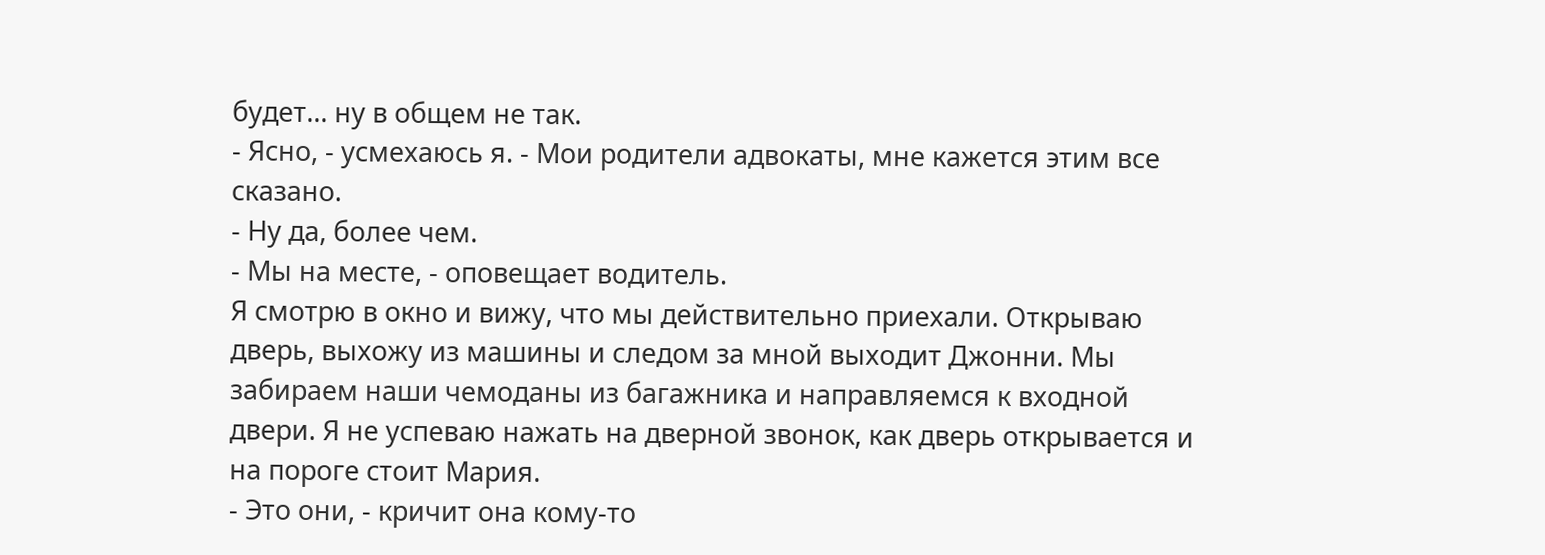будет... ну в общем не так.
- Ясно, - усмехаюсь я. - Мои родители адвокаты, мне кажется этим все сказано.
- Ну да, более чем.
- Мы на месте, - оповещает водитель.
Я смотрю в окно и вижу, что мы действительно приехали. Открываю дверь, выхожу из машины и следом за мной выходит Джонни. Мы забираем наши чемоданы из багажника и направляемся к входной двери. Я не успеваю нажать на дверной звонок, как дверь открывается и на пороге стоит Мария.
- Это они, - кричит она кому-то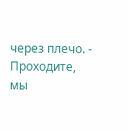через плечо. - Проходите, мы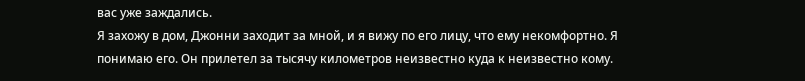вас уже заждались.
Я захожу в дом, Джонни заходит за мной, и я вижу по его лицу, что ему некомфортно. Я понимаю его. Он прилетел за тысячу километров неизвестно куда к неизвестно кому.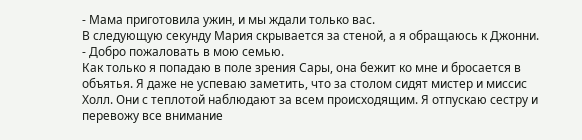- Мама приготовила ужин, и мы ждали только вас.
В следующую секунду Мария скрывается за стеной, а я обращаюсь к Джонни.
- Добро пожаловать в мою семью.
Как только я попадаю в поле зрения Сары, она бежит ко мне и бросается в объятья. Я даже не успеваю заметить, что за столом сидят мистер и миссис Холл. Они с теплотой наблюдают за всем происходящим. Я отпускаю сестру и перевожу все внимание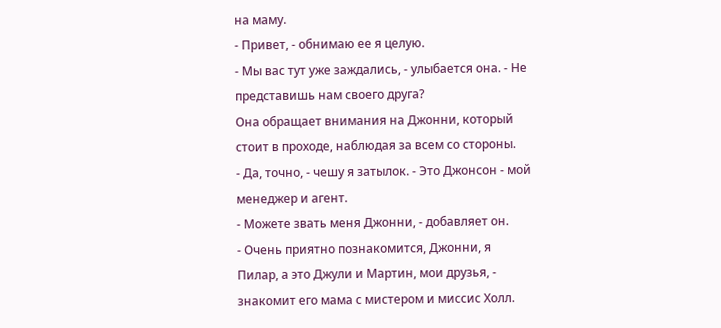на маму.
- Привет, - обнимаю ее я целую.
- Мы вас тут уже заждались, - улыбается она. - Не представишь нам своего друга?
Она обращает внимания на Джонни, который стоит в проходе, наблюдая за всем со стороны.
- Да, точно, - чешу я затылок. - Это Джонсон - мой менеджер и агент.
- Можете звать меня Джонни, - добавляет он.
- Очень приятно познакомится, Джонни, я Пилар, а это Джули и Мартин, мои друзья, - знакомит его мама с мистером и миссис Холл.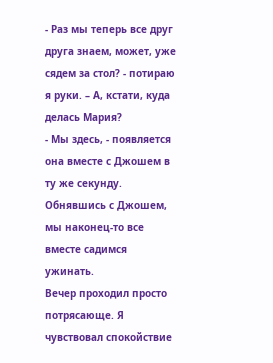- Раз мы теперь все друг друга знаем, может, уже сядем за стол? - потираю я руки. – А, кстати, куда делась Мария?
- Мы здесь, - появляется она вместе с Джошем в ту же секунду.
Обнявшись с Джошем, мы наконец-то все вместе садимся ужинать.
Вечер проходил просто потрясающе. Я чувствовал спокойствие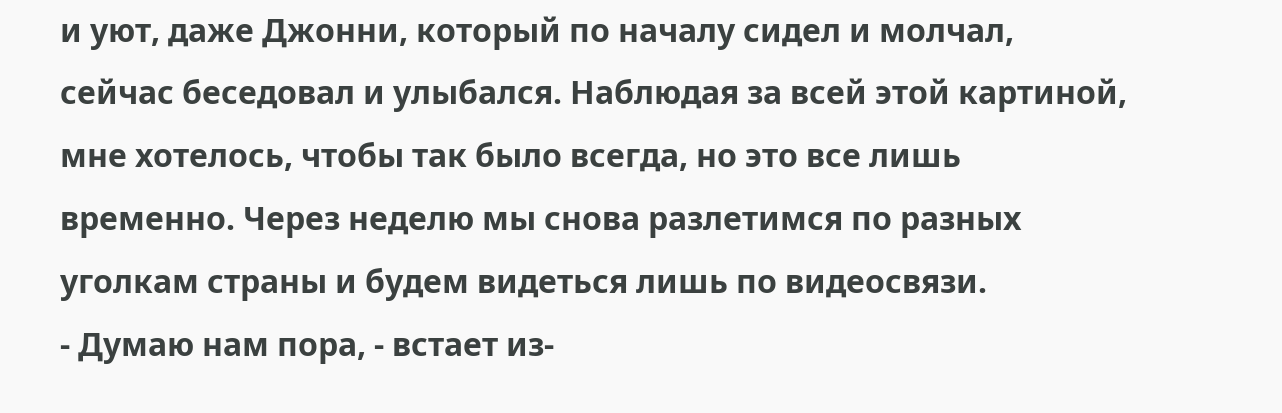и уют, даже Джонни, который по началу сидел и молчал, сейчас беседовал и улыбался. Наблюдая за всей этой картиной, мне хотелось, чтобы так было всегда, но это все лишь временно. Через неделю мы снова разлетимся по разных уголкам страны и будем видеться лишь по видеосвязи.
- Думаю нам пора, - встает из-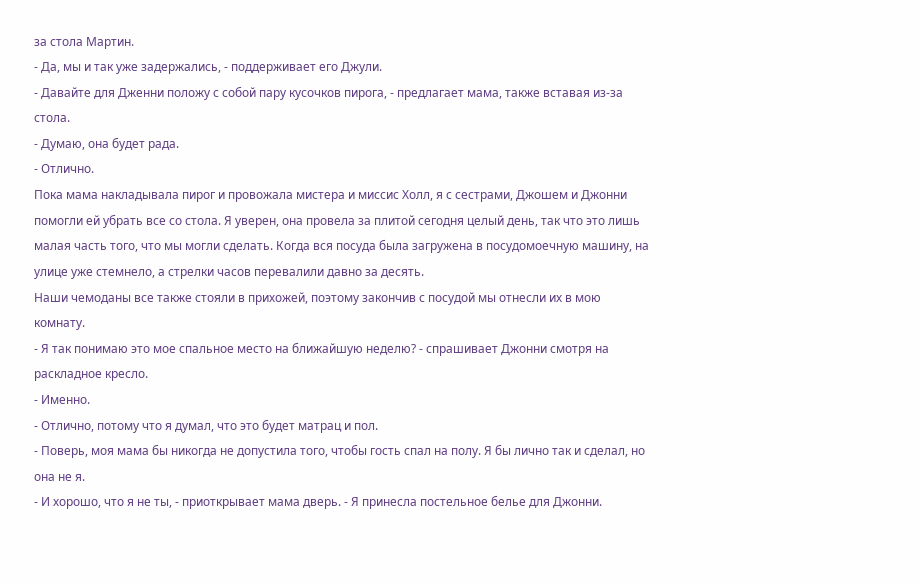за стола Мартин.
- Да, мы и так уже задержались, - поддерживает его Джули.
- Давайте для Дженни положу с собой пару кусочков пирога, - предлагает мама, также вставая из-за стола.
- Думаю, она будет рада.
- Отлично.
Пока мама накладывала пирог и провожала мистера и миссис Холл, я с сестрами, Джошем и Джонни помогли ей убрать все со стола. Я уверен, она провела за плитой сегодня целый день, так что это лишь малая часть того, что мы могли сделать. Когда вся посуда была загружена в посудомоечную машину, на улице уже стемнело, а стрелки часов перевалили давно за десять.
Наши чемоданы все также стояли в прихожей, поэтому закончив с посудой мы отнесли их в мою комнату.
- Я так понимаю это мое спальное место на ближайшую неделю? - спрашивает Джонни смотря на раскладное кресло.
- Именно.
- Отлично, потому что я думал, что это будет матрац и пол.
- Поверь, моя мама бы никогда не допустила того, чтобы гость спал на полу. Я бы лично так и сделал, но она не я.
- И хорошо, что я не ты, - приоткрывает мама дверь. - Я принесла постельное белье для Джонни.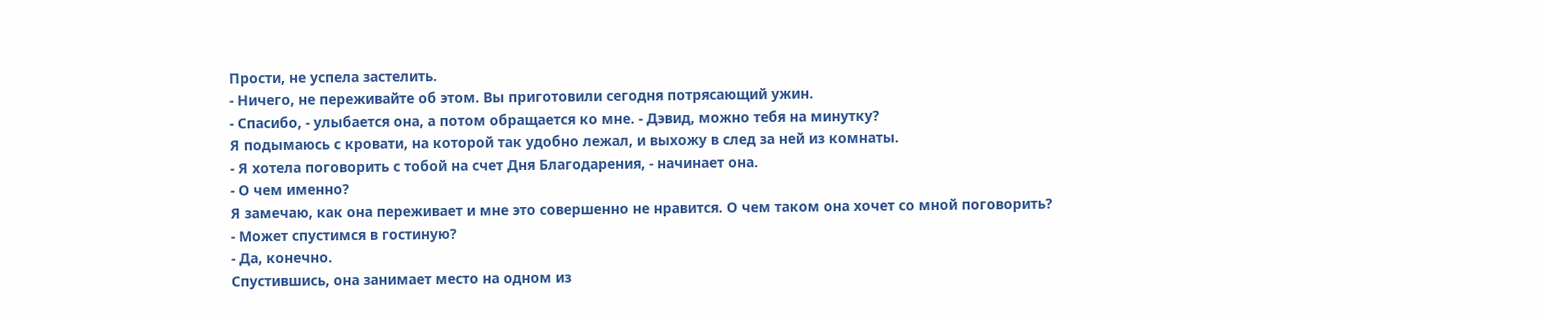Прости, не успела застелить.
- Ничего, не переживайте об этом. Вы приготовили сегодня потрясающий ужин.
- Спасибо, - улыбается она, а потом обращается ко мне. - Дэвид, можно тебя на минутку?
Я подымаюсь с кровати, на которой так удобно лежал, и выхожу в след за ней из комнаты.
- Я хотела поговорить с тобой на счет Дня Благодарения, - начинает она.
- О чем именно?
Я замечаю, как она переживает и мне это совершенно не нравится. О чем таком она хочет со мной поговорить?
- Может спустимся в гостиную?
- Да, конечно.
Спустившись, она занимает место на одном из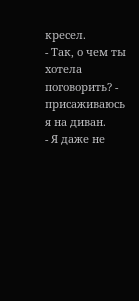кресел.
- Так, о чем ты хотела поговорить? - присаживаюсь я на диван.
- Я даже не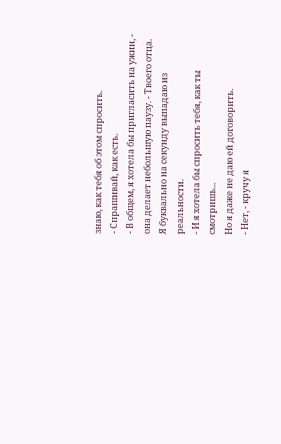знаю, как тебя об этом спросить.
- Спрашивай, как есть.
- В общем, я хотела бы пригласить на ужин, - она делает небольшую паузу. - Твоего отца.
Я буквально на секунду выпадаю из реальности.
- И я хотела бы спросить тебя, как ты смотришь...
Но я даже не даю ей договорить.
- Нет, - кручу я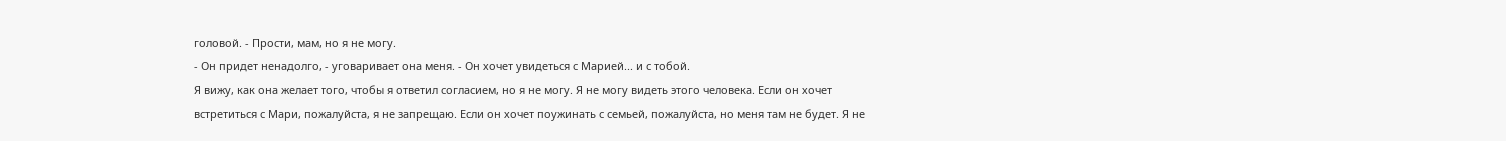головой. - Прости, мам, но я не могу.
- Он придет ненадолго, - уговаривает она меня. - Он хочет увидеться с Марией... и с тобой.
Я вижу, как она желает того, чтобы я ответил согласием, но я не могу. Я не могу видеть этого человека. Если он хочет встретиться с Мари, пожалуйста, я не запрещаю. Если он хочет поужинать с семьей, пожалуйста, но меня там не будет. Я не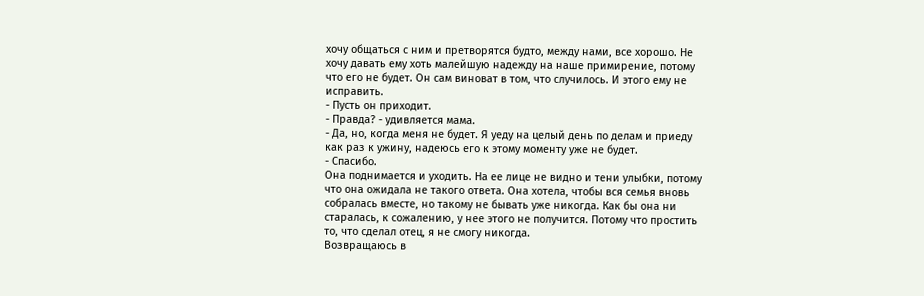хочу общаться с ним и претворятся будто, между нами, все хорошо. Не хочу давать ему хоть малейшую надежду на наше примирение, потому что его не будет. Он сам виноват в том, что случилось. И этого ему не исправить.
- Пусть он приходит.
- Правда? - удивляется мама.
- Да, но, когда меня не будет. Я уеду на целый день по делам и приеду как раз к ужину, надеюсь его к этому моменту уже не будет.
- Спасибо.
Она поднимается и уходить. На ее лице не видно и тени улыбки, потому что она ожидала не такого ответа. Она хотела, чтобы вся семья вновь собралась вместе, но такому не бывать уже никогда. Как бы она ни старалась, к сожалению, у нее этого не получится. Потому что простить то, что сделал отец, я не смогу никогда.
Возвращаюсь в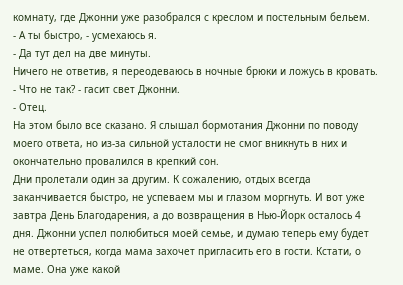комнату, где Джонни уже разобрался с креслом и постельным бельем.
- А ты быстро, - усмехаюсь я.
- Да тут дел на две минуты.
Ничего не ответив, я переодеваюсь в ночные брюки и ложусь в кровать.
- Что не так? - гасит свет Джонни.
- Отец.
На этом было все сказано. Я слышал бормотания Джонни по поводу моего ответа, но из-за сильной усталости не смог вникнуть в них и окончательно провалился в крепкий сон.
Дни пролетали один за другим. К сожалению, отдых всегда заканчивается быстро, не успеваем мы и глазом моргнуть. И вот уже завтра День Благодарения, а до возвращения в Нью-Йорк осталось 4 дня. Джонни успел полюбиться моей семье, и думаю теперь ему будет не отвертеться, когда мама захочет пригласить его в гости. Кстати, о маме. Она уже какой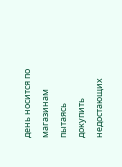день носится по магазинам пытаясь докупить недостающих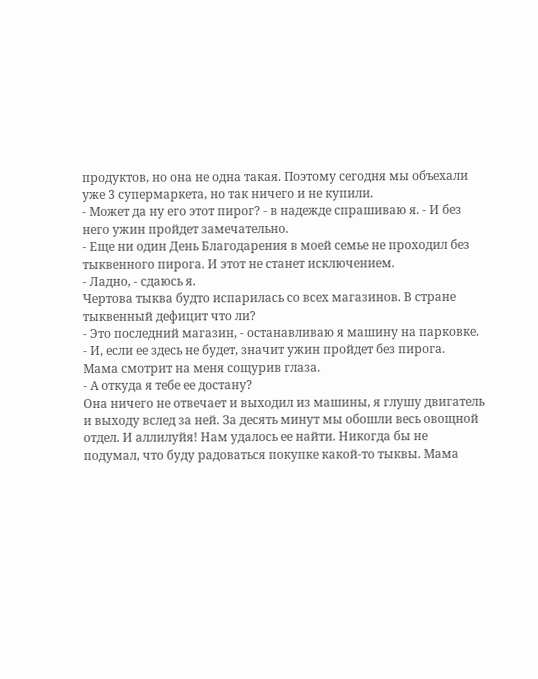продуктов, но она не одна такая. Поэтому сегодня мы объехали уже 3 супермаркета, но так ничего и не купили.
- Может да ну его этот пирог? - в надежде спрашиваю я. - И без него ужин пройдет замечательно.
- Еще ни один День Благодарения в моей семье не проходил без тыквенного пирога. И этот не станет исключением.
- Ладно, - сдаюсь я.
Чертова тыква будто испарилась со всех магазинов. В стране тыквенный дефицит что ли?
- Это последний магазин, - останавливаю я машину на парковке. - И, если ее здесь не будет, значит ужин пройдет без пирога.
Мама смотрит на меня сощурив глаза.
- А откуда я тебе ее достану?
Она ничего не отвечает и выходил из машины, я глушу двигатель и выходу вслед за ней. За десять минут мы обошли весь овощной отдел. И аллилуйя! Нам удалось ее найти. Никогда бы не подумал, что буду радоваться покупке какой-то тыквы. Мама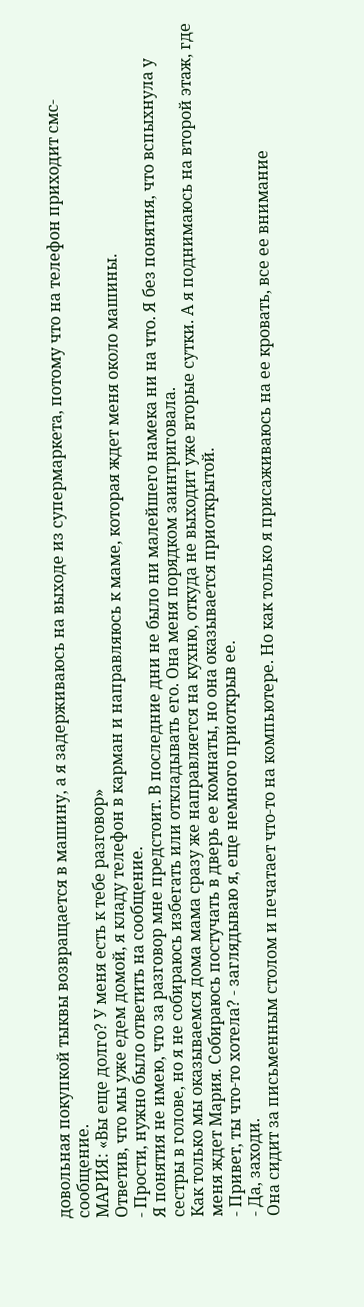довольная покупкой тыквы возвращается в машину, а я задерживаюсь на выходе из супермаркета, потому что на телефон приходит смс-сообщение.
МАРИЯ: «Вы еще долго? У меня есть к тебе разговор»
Ответив, что мы уже едем домой, я кладу телефон в карман и направляюсь к маме, которая ждет меня около машины.
- Прости, нужно было ответить на сообщение.
Я понятия не имею, что за разговор мне предстоит. В последние дни не было ни малейшего намека ни на что. Я без понятия, что вспыхнула у сестры в голове, но я не собираюсь избегать или откладывать его. Она меня порядком заинтриговала.
Как только мы оказываемся дома мама сразу же направляется на кухню, откуда не выходит уже вторые сутки. А я поднимаюсь на второй этаж, где меня ждет Мария. Собираюсь постучать в дверь ее комнаты, но она оказывается приоткрытой.
- Привет, ты что-то хотела? - заглядываю я, еще немного приоткрыв ее.
- Да, заходи.
Она сидит за письменным столом и печатает что-то на компьютере. Но как только я присаживаюсь на ее кровать, все ее внимание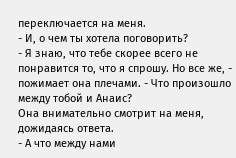переключается на меня.
- И, о чем ты хотела поговорить?
- Я знаю, что тебе скорее всего не понравится то, что я спрошу. Но все же, - пожимает она плечами. - Что произошло между тобой и Анаис?
Она внимательно смотрит на меня, дожидаясь ответа.
- А что между нами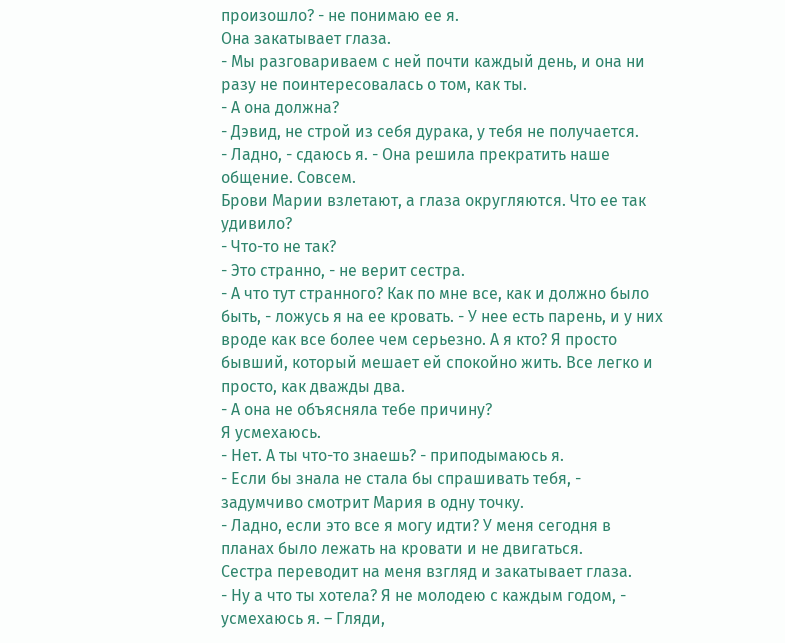произошло? - не понимаю ее я.
Она закатывает глаза.
- Мы разговариваем с ней почти каждый день, и она ни разу не поинтересовалась о том, как ты.
- А она должна?
- Дэвид, не строй из себя дурака, у тебя не получается.
- Ладно, - сдаюсь я. - Она решила прекратить наше общение. Совсем.
Брови Марии взлетают, а глаза округляются. Что ее так удивило?
- Что-то не так?
- Это странно, - не верит сестра.
- А что тут странного? Как по мне все, как и должно было быть, - ложусь я на ее кровать. - У нее есть парень, и у них вроде как все более чем серьезно. А я кто? Я просто бывший, который мешает ей спокойно жить. Все легко и просто, как дважды два.
- А она не объясняла тебе причину?
Я усмехаюсь.
- Нет. А ты что-то знаешь? - приподымаюсь я.
- Если бы знала не стала бы спрашивать тебя, - задумчиво смотрит Мария в одну точку.
- Ладно, если это все я могу идти? У меня сегодня в планах было лежать на кровати и не двигаться.
Сестра переводит на меня взгляд и закатывает глаза.
- Ну а что ты хотела? Я не молодею с каждым годом, - усмехаюсь я. – Гляди,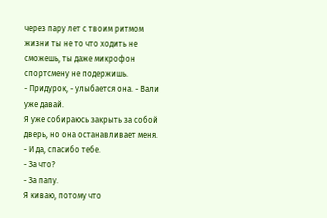через пару лет с твоим ритмом жизни ты не то что ходить не сможешь, ты даже микрофон спортсмену не подержишь.
- Придурок, - улыбается она. - Вали уже давай.
Я уже собираюсь закрыть за собой дверь, но она останавливает меня.
- И да, спасибо тебе.
- За что?
- За папу.
Я киваю, потому что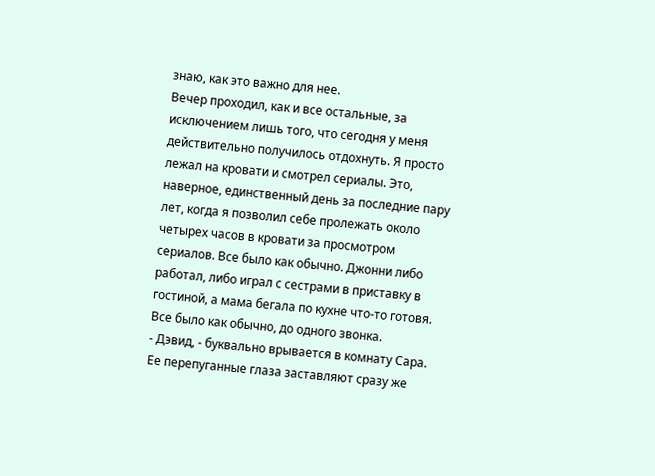знаю, как это важно для нее.
Вечер проходил, как и все остальные, за исключением лишь того, что сегодня у меня действительно получилось отдохнуть. Я просто лежал на кровати и смотрел сериалы. Это, наверное, единственный день за последние пару лет, когда я позволил себе пролежать около четырех часов в кровати за просмотром сериалов. Все было как обычно. Джонни либо работал, либо играл с сестрами в приставку в гостиной, а мама бегала по кухне что-то готовя. Все было как обычно, до одного звонка.
- Дэвид, - буквально врывается в комнату Сара.
Ее перепуганные глаза заставляют сразу же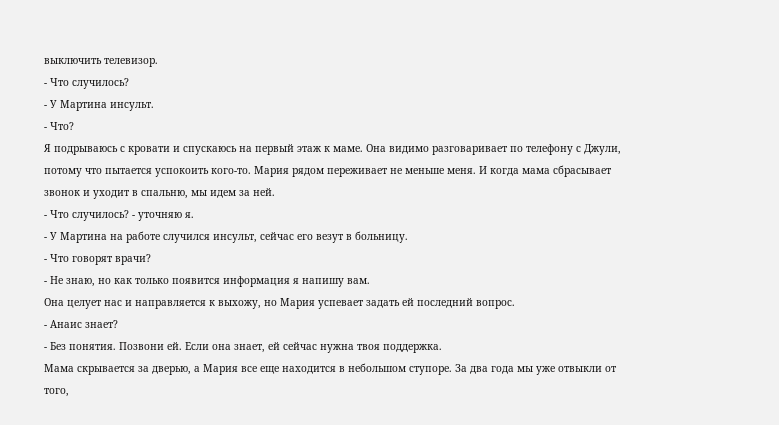выключить телевизор.
- Что случилось?
- У Мартина инсульт.
- Что?
Я подрываюсь с кровати и спускаюсь на первый этаж к маме. Она видимо разговаривает по телефону с Джули, потому что пытается успокоить кого-то. Мария рядом переживает не меньше меня. И когда мама сбрасывает звонок и уходит в спальню, мы идем за ней.
- Что случилось? - уточняю я.
- У Мартина на работе случился инсульт, сейчас его везут в больницу.
- Что говорят врачи?
- Не знаю, но как только появится информация я напишу вам.
Она целует нас и направляется к выхожу, но Мария успевает задать ей последний вопрос.
- Анаис знает?
- Без понятия. Позвони ей. Если она знает, ей сейчас нужна твоя поддержка.
Мама скрывается за дверью, а Мария все еще находится в небольшом ступоре. За два года мы уже отвыкли от того,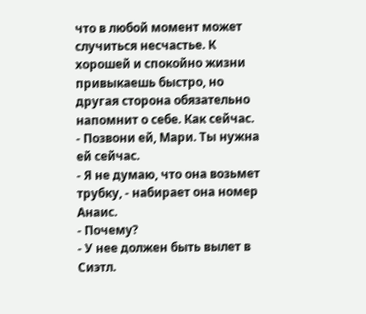что в любой момент может случиться несчастье. К хорошей и спокойно жизни привыкаешь быстро, но другая сторона обязательно напомнит о себе. Как сейчас.
- Позвони ей, Мари. Ты нужна ей сейчас.
- Я не думаю, что она возьмет трубку, - набирает она номер Анаис.
- Почему?
- У нее должен быть вылет в Сиэтл.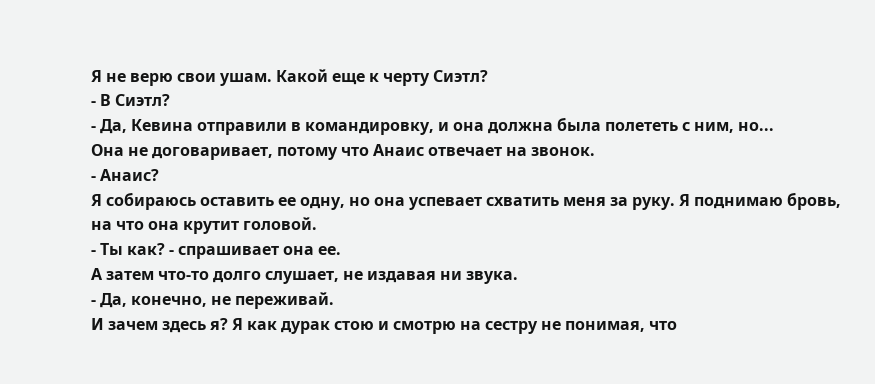Я не верю свои ушам. Какой еще к черту Сиэтл?
- В Сиэтл?
- Да, Кевина отправили в командировку, и она должна была полететь с ним, но...
Она не договаривает, потому что Анаис отвечает на звонок.
- Анаис?
Я собираюсь оставить ее одну, но она успевает схватить меня за руку. Я поднимаю бровь, на что она крутит головой.
- Ты как? - спрашивает она ее.
А затем что-то долго слушает, не издавая ни звука.
- Да, конечно, не переживай.
И зачем здесь я? Я как дурак стою и смотрю на сестру не понимая, что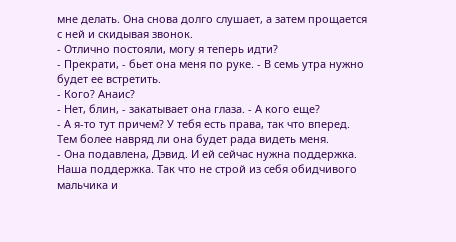мне делать. Она снова долго слушает, а затем прощается с ней и скидывая звонок.
- Отлично постояли, могу я теперь идти?
- Прекрати, - бьет она меня по руке. - В семь утра нужно будет ее встретить.
- Кого? Анаис?
- Нет, блин, - закатывает она глаза. - А кого еще?
- А я-то тут причем? У тебя есть права, так что вперед. Тем более навряд ли она будет рада видеть меня.
- Она подавлена, Дэвид. И ей сейчас нужна поддержка. Наша поддержка. Так что не строй из себя обидчивого мальчика и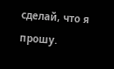сделай, что я прошу.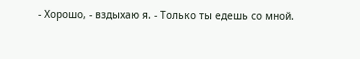- Хорошо, - вздыхаю я. - Только ты едешь со мной.